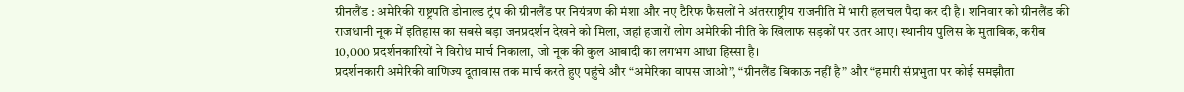ग्रीनलैंड : अमेरिकी राष्ट्रपति डोनाल्ड ट्रंप की ग्रीनलैंड पर नियंत्रण की मंशा और नए टैरिफ फैसलों ने अंतरराष्ट्रीय राजनीति में भारी हलचल पैदा कर दी है। शनिवार को ग्रीनलैंड की राजधानी नूक में इतिहास का सबसे बड़ा जनप्रदर्शन देखने को मिला, जहां हजारों लोग अमेरिकी नीति के खिलाफ सड़कों पर उतर आए। स्थानीय पुलिस के मुताबिक, करीब 10,000 प्रदर्शनकारियों ने विरोध मार्च निकाला, जो नूक की कुल आबादी का लगभग आधा हिस्सा है।
प्रदर्शनकारी अमेरिकी वाणिज्य दूतावास तक मार्च करते हुए पहुंचे और “अमेरिका वापस जाओ”, “ग्रीनलैंड बिकाऊ नहीं है” और “हमारी संप्रभुता पर कोई समझौता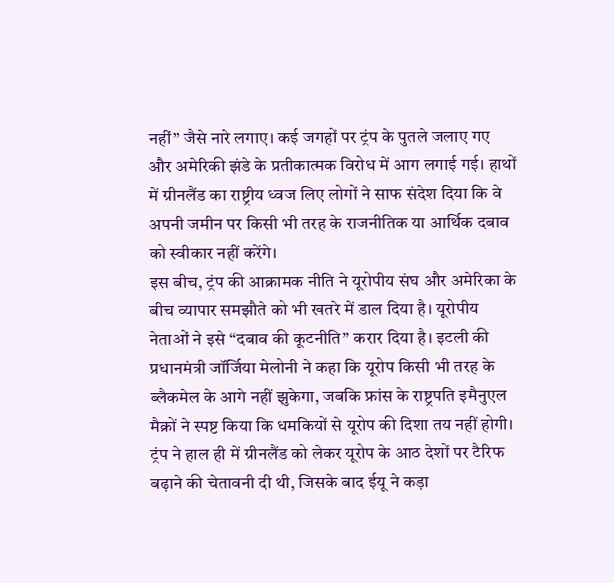नहीं” जैसे नारे लगाए। कई जगहों पर ट्रंप के पुतले जलाए गए और अमेरिकी झंडे के प्रतीकात्मक विरोध में आग लगाई गई। हाथों में ग्रीनलैंड का राष्ट्रीय ध्वज लिए लोगों ने साफ संदेश दिया कि वे अपनी जमीन पर किसी भी तरह के राजनीतिक या आर्थिक दबाव को स्वीकार नहीं करेंगे।
इस बीच, ट्रंप की आक्रामक नीति ने यूरोपीय संघ और अमेरिका के बीच व्यापार समझौते को भी खतरे में डाल दिया है। यूरोपीय नेताओं ने इसे “दबाव की कूटनीति” करार दिया है। इटली की प्रधानमंत्री जॉर्जिया मेलोनी ने कहा कि यूरोप किसी भी तरह के ब्लैकमेल के आगे नहीं झुकेगा, जबकि फ्रांस के राष्ट्रपति इमैनुएल मैक्रों ने स्पष्ट किया कि धमकियों से यूरोप की दिशा तय नहीं होगी। ट्रंप ने हाल ही में ग्रीनलैंड को लेकर यूरोप के आठ देशों पर टैरिफ बढ़ाने की चेतावनी दी थी, जिसके बाद ईयू ने कड़ा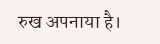रुख अपनाया है।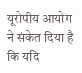यूरोपीय आयोग ने संकेत दिया है कि यदि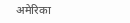अमेरिका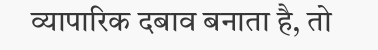व्यापारिक दबाव बनाता है, तो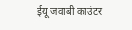ईयू जवाबी काउंटर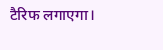टैरिफ लगाएगा।